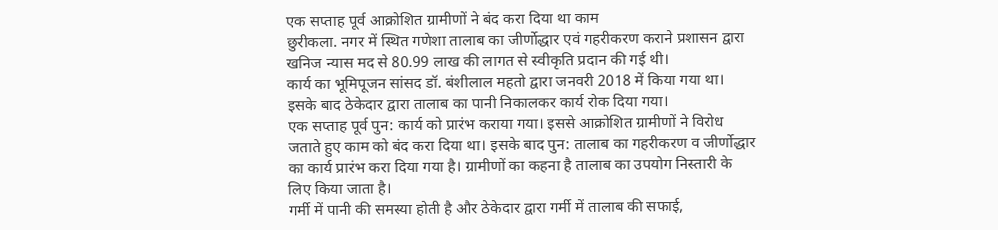एक सप्ताह पूर्व आक्रोशित ग्रामीणों ने बंद करा दिया था काम
छुरीकला. नगर में स्थित गणेशा तालाब का जीर्णोद्धार एवं गहरीकरण कराने प्रशासन द्वारा खनिज न्यास मद से 80.99 लाख की लागत से स्वीकृति प्रदान की गई थी।
कार्य का भूमिपूजन सांसद डॉ. बंशीलाल महतो द्वारा जनवरी 2018 में किया गया था। इसके बाद ठेकेदार द्वारा तालाब का पानी निकालकर कार्य रोक दिया गया।
एक सप्ताह पूर्व पुन: कार्य को प्रारंभ कराया गया। इससे आक्रोशित ग्रामीणों ने विरोध जताते हुए काम को बंद करा दिया था। इसके बाद पुन: तालाब का गहरीकरण व जीर्णोद्धार का कार्य प्रारंभ करा दिया गया है। ग्रामीणों का कहना है तालाब का उपयोग निस्तारी के लिए किया जाता है।
गर्मी में पानी की समस्या होती है और ठेकेदार द्वारा गर्मी में तालाब की सफाई,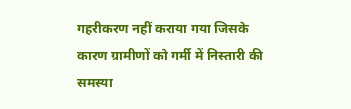गहरीकरण नहीं कराया गया जिसके कारण ग्रामीणों को गर्मी में निस्तारी की समस्या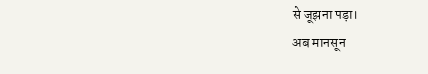से जूझना पड़ा।
अब मानसून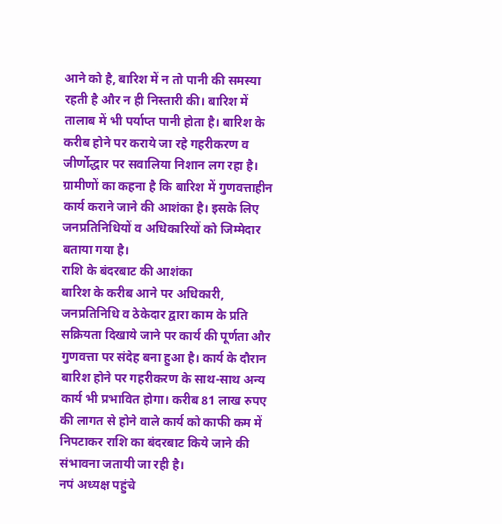आने को है, बारिश में न तो पानी की समस्या रहती है और न ही निस्तारी की। बारिश में तालाब में भी पर्याप्त पानी होता है। बारिश के करीब होने पर कराये जा रहे गहरीकरण व जीर्णोद्धार पर सवालिया निशान लग रहा है। ग्रामीणों का कहना है कि बारिश में गुणवत्ताहीन कार्य कराने जाने की आशंका है। इसके लिए जनप्रतिनिधियों व अधिकारियों को जिम्मेदार बताया गया है।
राशि के बंदरबाट की आशंका
बारिश के करीब आने पर अधिकारी, जनप्रतिनिधि व ठेकेदार द्वारा काम के प्रति सक्रियता दिखाये जाने पर कार्य की पूर्णता और गुणवत्ता पर संदेह बना हुआ है। कार्य के दौरान बारिश होने पर गहरीकरण के साथ-साथ अन्य कार्य भी प्रभावित होगा। करीब 81 लाख रुपए की लागत से होने वाले कार्य को काफी कम में निपटाकर राशि का बंदरबाट किये जाने की संभावना जतायी जा रही है।
नपं अध्यक्ष पहुंचे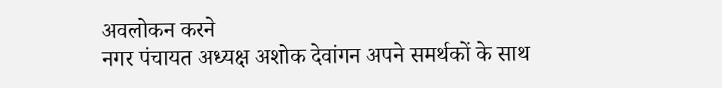अवलोकन करने
नगर पंचायत अध्यक्ष अशोक देवांगन अपने समर्थकों के साथ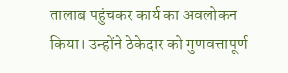तालाब पहुंचकर कार्य का अवलोकन किया। उन्होंने ठेकेदार को गुणवत्तापूर्ण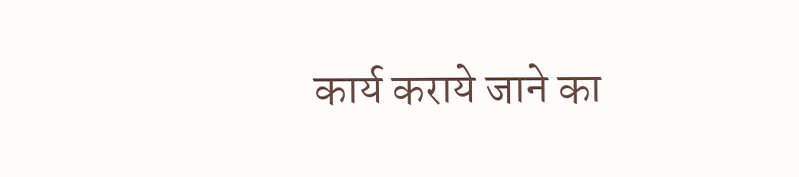कार्य कराये जाने का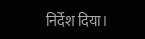निर्देश दिया।